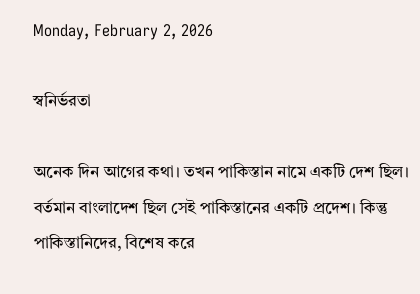Monday, February 2, 2026

স্বনির্ভরতা

অনেক দিন আগের কথা। তখন পাকিস্তান নামে একটি দেশ ছিল। বর্তমান বাংলাদেশ ছিল সেই পাকিস্তানের একটি প্রদেশ। কিন্তু পাকিস্তানিদের, বিশেষ করে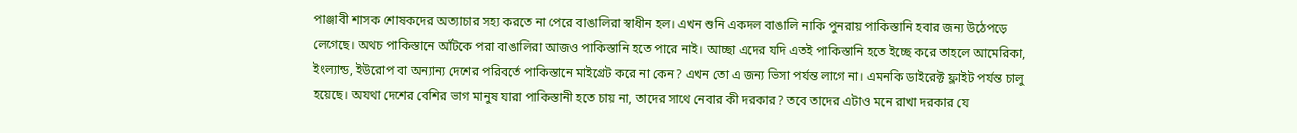পাঞ্জাবী শাসক শোষকদের অত্যাচার সহ্য করতে না পেরে বাঙালিরা স্বাধীন হল। এখন শুনি একদল বাঙালি নাকি পুনরায় পাকিস্তানি হবার জন্য উঠেপড়ে লেগেছে। অথচ পাকিস্তানে আঁটকে পরা বাঙালিরা আজও পাকিস্তানি হতে পারে নাই। আচ্ছা এদের যদি এতই পাকিস্তানি হতে ইচ্ছে করে তাহলে আমেরিকা, ইংল্যান্ড, ইউরোপ বা অন্যান্য দেশের পরিবর্তে পাকিস্তানে মাইগ্রেট করে না কেন? এখন তো এ জন্য ভিসা পর্যন্ত লাগে না। এমনকি ডাইরেক্ট ফ্লাইট পর্যন্ত চালু হয়েছে। অযথা দেশের বেশির ভাগ মানুষ যারা পাকিস্তানী হতে চায় না, তাদের সাথে নেবার কী দরকার? তবে তাদের এটাও মনে রাখা দরকার যে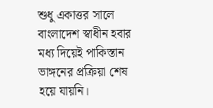শুধু একাত্তর সালে বাংলাদেশ স্বাধীন হবার মধ্য দিয়েই পাকিস্তান ভাঙ্গনের প্রক্রিয়া শেষ হয়ে যায়নি।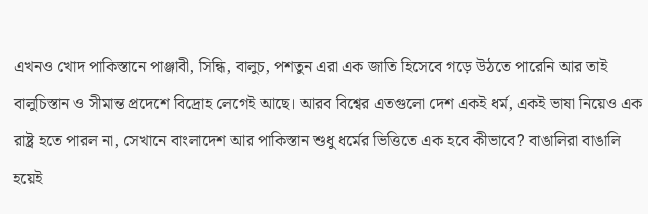এখনও খোদ পাকিস্তানে পাঞ্জাবী, সিন্ধি, বালুচ, পশতুন এরা এক জাতি হিসেবে গড়ে উঠতে পারেনি আর তাই বালুচিস্তান ও সীমান্ত প্রদেশে বিদ্রোহ লেগেই আছে। আরব বিশ্বের এতগুলো দেশ একই ধর্ম, একই ভাষা নিয়েও এক রাষ্ট্র হতে পারল না, সেখানে বাংলাদেশ আর পাকিস্তান শুধু ধর্মের ভিত্তিতে এক হবে কীভাবে? বাঙালিরা বাঙালি হয়েই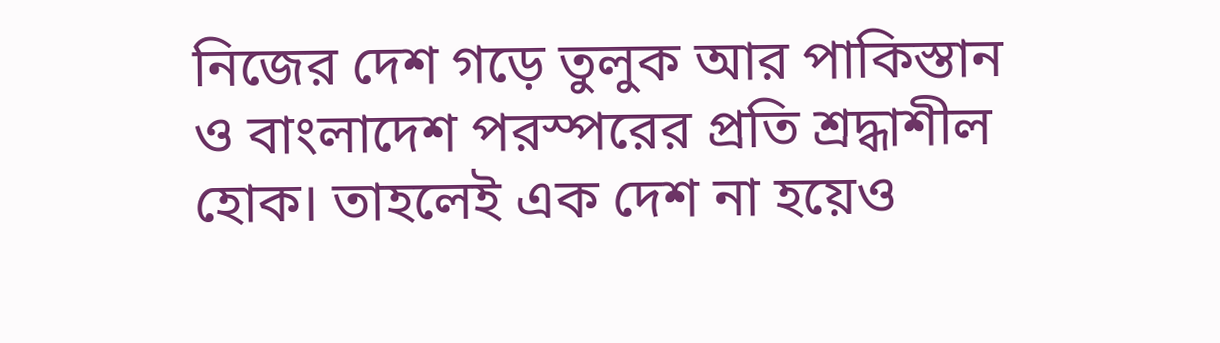নিজের দেশ গড়ে তুলুক আর পাকিস্তান ও বাংলাদেশ পরস্পরের প্রতি শ্রদ্ধাশীল হোক। তাহলেই এক দেশ না হয়েও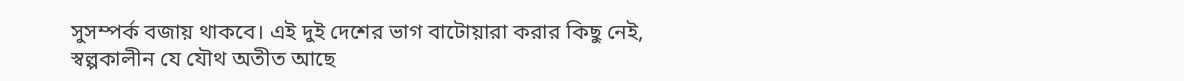সুসম্পর্ক বজায় থাকবে। এই দুই দেশের ভাগ বাটোয়ারা করার কিছু নেই, স্বল্পকালীন যে যৌথ অতীত আছে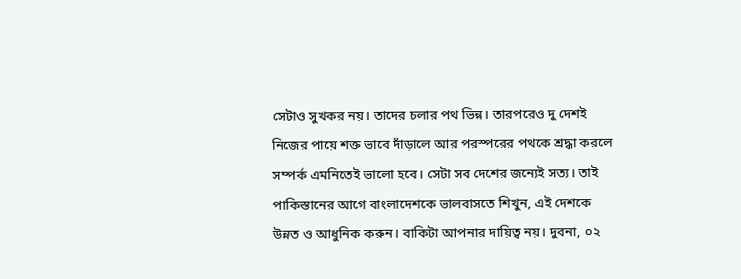সেটাও সুখকর নয়। তাদের চলার পথ ভিন্ন। তারপরেও দু দেশই নিজের পায়ে শক্ত ভাবে দাঁড়ালে আর পরস্পরের পথকে শ্রদ্ধা করলে সম্পর্ক এমনিতেই ভালো হবে। সেটা সব দেশের জন্যেই সত্য। তাই পাকিস্তানের আগে বাংলাদেশকে ভালবাসতে শিখুন, এই দেশকে উন্নত ও আধুনিক করুন। বাকিটা আপনার দায়িত্ব নয়। দুবনা, ০২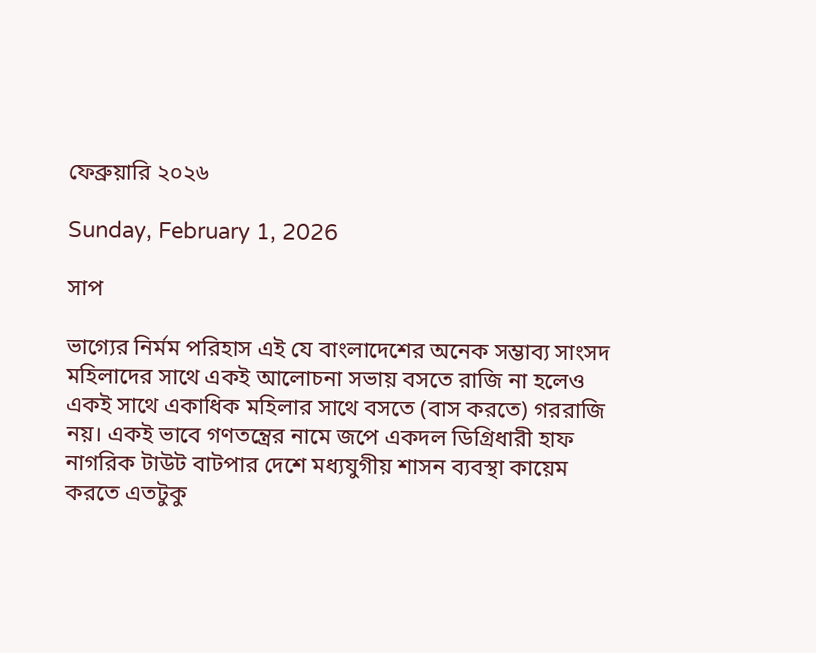ফেব্রুয়ারি ২০২৬

Sunday, February 1, 2026

সাপ

ভাগ্যের নির্মম পরিহাস এই যে বাংলাদেশের অনেক সম্ভাব্য সাংসদ মহিলাদের সাথে একই আলোচনা সভায় বসতে রাজি না হলেও একই সাথে একাধিক মহিলার সাথে বসতে (বাস করতে) গররাজি নয়। একই ভাবে গণতন্ত্রের নামে জপে একদল ডিগ্রিধারী হাফ নাগরিক টাউট বাটপার দেশে মধ্যযুগীয় শাসন ব্যবস্থা কায়েম করতে এতটুকু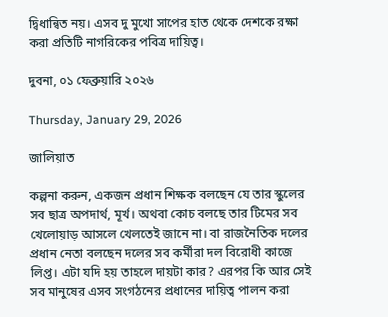দ্বিধান্বিত নয়। এসব দু মুখো সাপের হাত থেকে দেশকে রক্ষা করা প্রতিটি নাগরিকের পবিত্র দায়িত্ব।

দুবনা, ০১ ফেব্রুয়ারি ২০২৬

Thursday, January 29, 2026

জালিয়াত

কল্পনা করুন, একজন প্রধান শিক্ষক বলছেন যে তার স্কুলের সব ছাত্র অপদার্থ, মূর্খ। অথবা কোচ বলছে তার টিমের সব খেলোয়াড় আসলে খেলতেই জানে না। বা রাজনৈতিক দলের প্রধান নেতা বলছেন দলের সব কর্মীরা দল বিরোধী কাজে লিপ্ত। এটা যদি হয় তাহলে দায়টা কার? এরপর কি আর সেই সব মানুষের এসব সংগঠনের প্রধানের দায়িত্ব পালন করা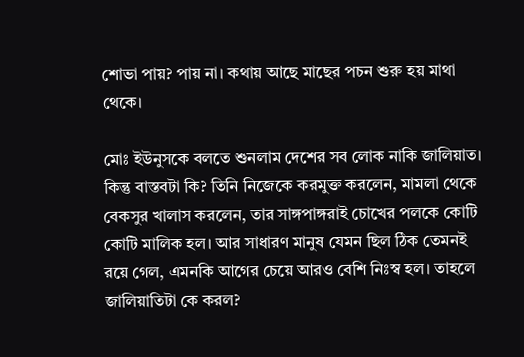শোভা পায়? পায় না। কথায় আছে মাছের পচন শুরু হয় মাথা থেকে।

মোঃ ইউনুসকে বলতে শুনলাম দেশের সব লোক নাকি জালিয়াত। কিন্তু বাস্তবটা কি? তিনি নিজেকে করমুক্ত করলেন, মামলা থেকে বেকসুর খালাস করলেন, তার সাঙ্গপাঙ্গরাই চোখের পলকে কোটি কোটি মালিক হল। আর সাধারণ মানুষ যেমন ছিল ঠিক তেমনই রয়ে গেল, এমনকি আগের চেয়ে আরও বেশি নিঃস্ব হল। তাহলে জালিয়াতিটা কে করল?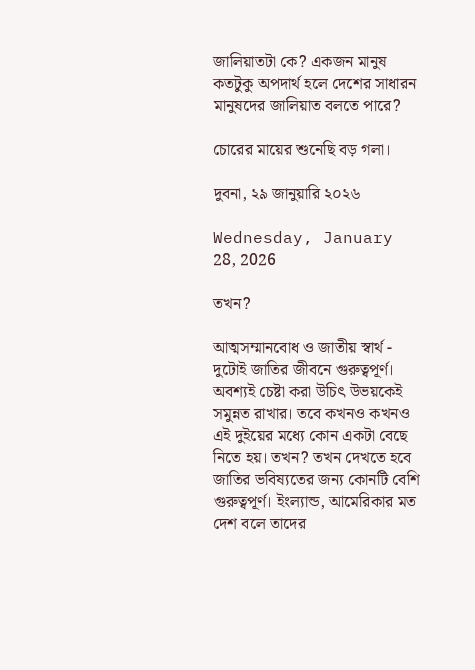জালিয়াতটা কে? একজন মানুষ কতটুকু অপদার্থ হলে দেশের সাধারন মানুষদের জালিয়াত বলতে পারে?

চোরের মায়ের শুনেছি বড় গলা।

দুবনা, ২৯ জানুয়ারি ২০২৬

Wednesday, January 28, 2026

তখন?

আত্মসম্মানবোধ ও জাতীয় স্বার্থ - দুটোই জাতির জীবনে গুরুত্বপূর্ণ। অবশ্যই চেষ্টা করা উচিৎ উভয়কেই সমুন্নত রাখার। তবে কখনও কখনও এই দুইয়ের মধ্যে কোন একটা বেছে নিতে হয়। তখন? তখন দেখতে হবে জাতির ভবিষ্যতের জন্য কোনটি বেশি গুরুত্বপূর্ণ। ইংল্যান্ড, আমেরিকার মত দেশ বলে তাদের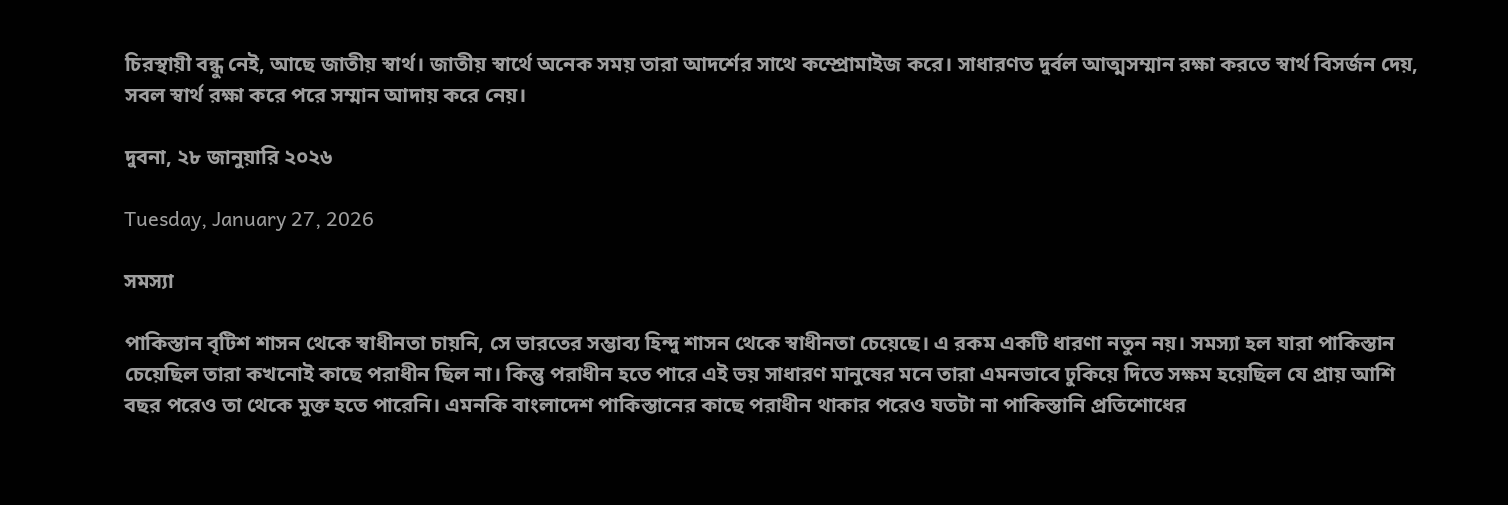চিরস্থায়ী বন্ধু নেই, আছে জাতীয় স্বার্থ। জাতীয় স্বার্থে অনেক সময় তারা আদর্শের সাথে কম্প্রোমাইজ করে। সাধারণত দুর্বল আত্মসম্মান রক্ষা করতে স্বার্থ বিসর্জন দেয়, সবল স্বার্থ রক্ষা করে পরে সম্মান আদায় করে নেয়।

দুবনা, ২৮ জানুয়ারি ২০২৬

Tuesday, January 27, 2026

সমস্যা

পাকিস্তান বৃটিশ শাসন থেকে স্বাধীনতা চায়নি, সে ভারতের সম্ভাব্য হিন্দু শাসন থেকে স্বাধীনতা চেয়েছে। এ রকম একটি ধারণা নতুন নয়। সমস্যা হল যারা পাকিস্তান চেয়েছিল তারা কখনোই কাছে পরাধীন ছিল না। কিন্তু পরাধীন হতে পারে এই ভয় সাধারণ মানুষের মনে তারা এমনভাবে ঢুকিয়ে দিতে সক্ষম হয়েছিল যে প্রায় আশি বছর পরেও তা থেকে মুক্ত হতে পারেনি। এমনকি বাংলাদেশ পাকিস্তানের কাছে পরাধীন থাকার পরেও যতটা না পাকিস্তানি প্রতিশোধের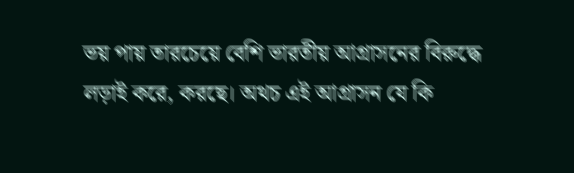ভয় পায় তারচেয়ে বেশি ভারতীয় আগ্রাসনের বিরুদ্ধে লড়াই করে, করছে। অথচ এই আগ্রাসন যে কি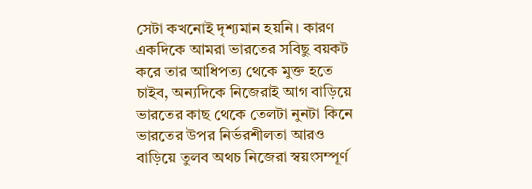সেটা কখনোই দৃশ্যমান হয়নি। কারণ একদিকে আমরা ভারতের সবিছু বয়কট করে তার আধিপত্য থেকে মুক্ত হতে চাইব, অন্যদিকে নিজেরাই আগ বাড়িয়ে ভারতের কাছ থেকে তেলটা নুনটা কিনে ভারতের উপর নির্ভরশীলতা আরও বাড়িয়ে তুলব অথচ নিজেরা স্বয়ংসম্পূর্ণ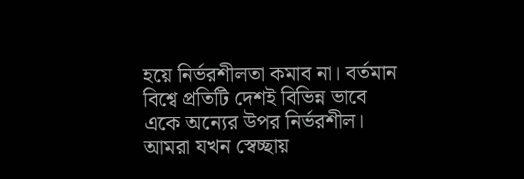হয়ে নির্ভরশীলতা কমাব না। বর্তমান বিশ্বে প্রতিটি দেশই বিভিন্ন ভাবে একে অন্যের উপর নির্ভরশীল। আমরা যখন স্বেচ্ছায়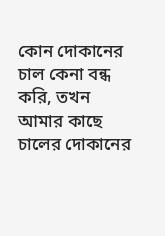কোন দোকানের চাল কেনা বন্ধ করি, তখন আমার কাছে চালের দোকানের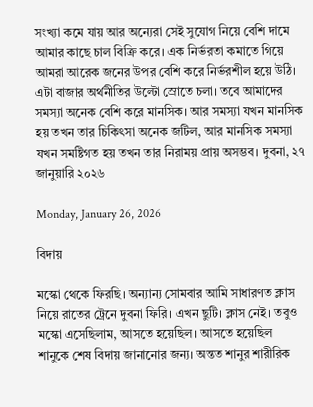সংখ্যা কমে যায় আর অন্যেরা সেই সুযোগ নিয়ে বেশি দামে আমার কাছে চাল বিক্রি করে। এক নির্ভরতা কমাতে গিয়ে আমরা আরেক জনের উপর বেশি করে নির্ভরশীল হয়ে উঠি। এটা বাজার অর্থনীতির উল্টো স্রোতে চলা। তবে আমাদের সমস্যা অনেক বেশি করে মানসিক। আর সমস্যা যখন মানসিক হয় তখন তার চিকিৎসা অনেক জটিল, আর মানসিক সমস্যা যখন সমষ্টিগত হয় তখন তার নিরাময় প্রায় অসম্ভব। দুবনা, ২৭ জানুয়ারি ২০২৬

Monday, January 26, 2026

বিদায়

মস্কো থেকে ফিরছি। অন্যান্য সোমবার আমি সাধারণত ক্লাস নিয়ে রাতের ট্রেনে দুবনা ফিরি। এখন ছুটি। ক্লাস নেই। তবুও মস্কো এসেছিলাম, আসতে হয়েছিল। আসতে হয়েছিল শানুকে শেষ বিদায় জানানোর জন্য। অন্তত শানুর শারীরিক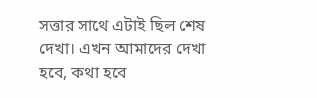সত্তার সাথে এটাই ছিল শেষ দেখা। এখন আমাদের দেখা হবে, কথা হবে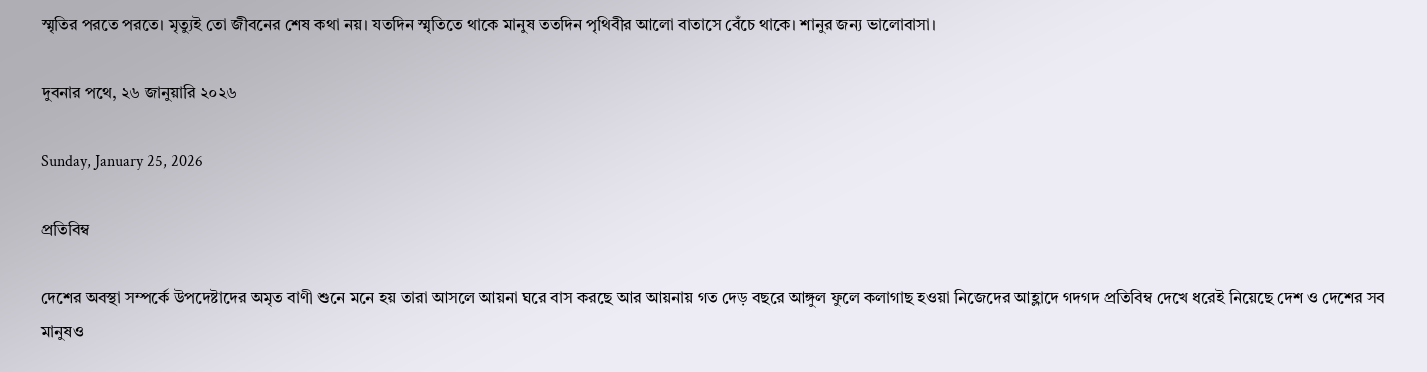স্মৃতির পরতে পরতে। মৃত্যুই তো জীবনের শেষ কথা নয়। যতদিন স্মৃতিতে থাকে মানুষ ততদিন পৃথিবীর আলো বাতাসে বেঁচে থাকে। শানুর জন্য ভালোবাসা।

দুবনার পথে, ২৬ জানুয়ারি ২০২৬

Sunday, January 25, 2026

প্রতিবিম্ব

দেশের অবস্থা সম্পর্কে উপদেষ্টাদের অমৃত বাণী শুনে মনে হয় তারা আসলে আয়না ঘরে বাস করছে আর আয়নায় গত দেড় বছরে আঙ্গুল ফুলে কলাগাছ হওয়া নিজেদের আহ্লাদে গদগদ প্রতিবিম্ব দেখে ধরেই নিয়েছে দেশ ও দেশের সব মানুষও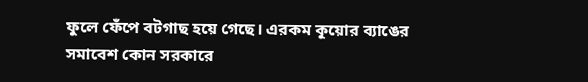ফুলে ফেঁপে বটগাছ হয়ে গেছে। এরকম কূয়োর ব্যাঙের সমাবেশ কোন সরকারে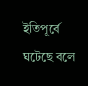ইতিপূর্বে ঘটেছে বলে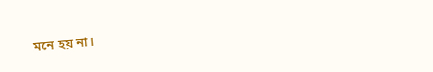মনে হয় না।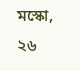মস্কো, ২৬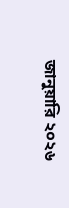জানুয়ারি ২০২৬